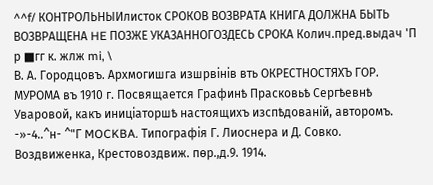^^f/ КОНТРОЛЬНЫИлисток СРОКОВ ВОЗВРАТА КНИГА ДОЛЖНА БЫТЬ ВОЗВРАЩЕНА HE ПОЗЖЕ УКАЗАННОГОЗДЕСЬ СРОКА Колич.пред.выдач 'П р ■гг к. жлж mi, \
В. А. Городцовъ. Архмогишга изшрвінів вть ОКРЕСТНОСТЯХЪ ГОР. МУРОМА въ 1910 г. Посвящается Графинѣ Прасковьѣ Сергѣевнѣ Уваровой, какъ иниціаторшѣ настоящихъ изспѣдованій, авторомъ. -»-4..^н- ^"Г MOCKBA. Типографія Г. Лиоснера и Д. Совко. Воздвиженка, Крестовоздвиж. пѳр.,д.9. 1914.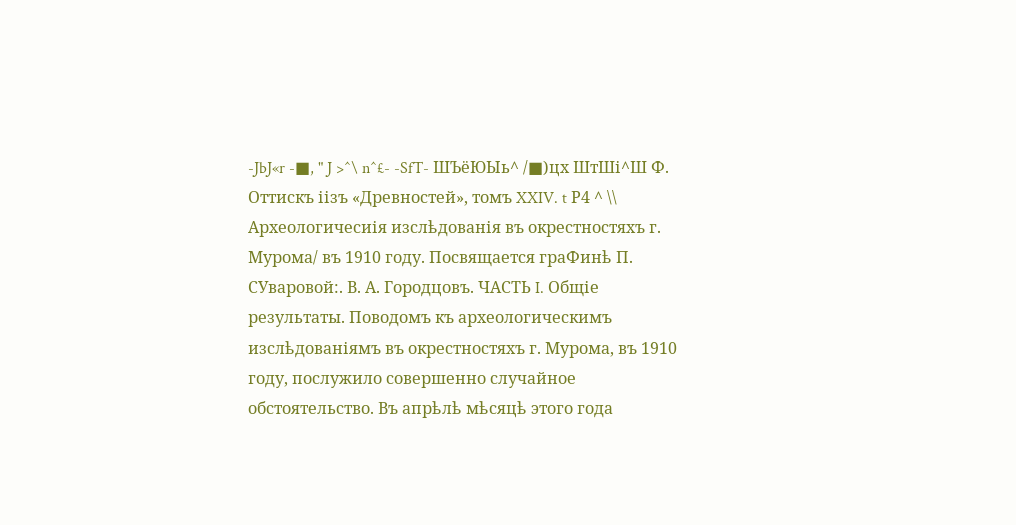-JbJ«r -■, " J >^\ n^£- -SfT- ШЪёЮЫь^ /■)цх ШтШі^Ш Ф. Оттискъ іізъ «Древностей», томъ XXIV. t Р4 ^ \\
Археологичесиія изслѣдованія въ окрестностяхъ г. Мурома/ въ 1910 году. Посвящается граФинѣ П. СУваровой:. В. А. Городцовъ. ЧАСТЬ I. Общіе результаты. Поводомъ къ археологическимъ изслѣдованіямъ въ окрестностяхъ г. Мурома, въ 1910 году, послужило совершенно случайное обстоятельство. Въ апрѣлѣ мѣсяцѣ этого года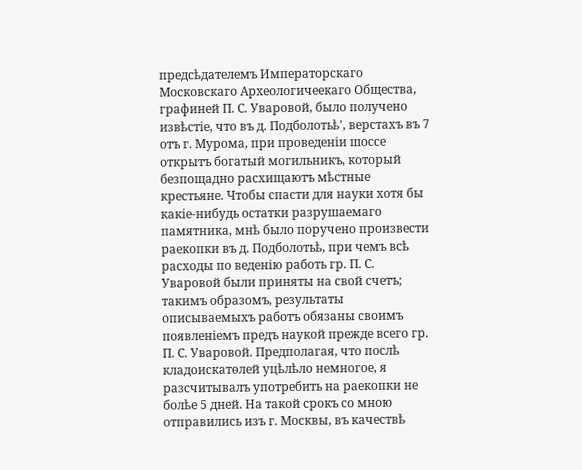предсѣдателемъ Императорскаго Московскаго Археологичеекаго Общества, графиней П. С. Уваровой, было получено извѣстіе, что въ д. Подболотьѣ', верстахъ въ 7 отъ г. Мурома, при проведеніи шоссе открытъ богатый могильникъ, который безпощадно расхищаютъ мѣстные крестьяне. Чтобы спасти для науки хотя бы какіе-нибудь остатки разрушаемаго памятника, мнѣ было поручено произвести раекопки въ д. Подболотьѣ, при чемъ всѣ расходы по веденію работь гр. П. С. Уваровой были приняты на свой счетъ; такимъ образомъ, результаты описываемыхъ работъ обязаны своимъ появленіемъ предъ наукой прежде всего гр. П. С. Уваровой. Предполагая, что послѣ кладоискатѳлей уцѣлѣло немногое, я разсчитывалъ употребить на раекопки не болѣе 5 дней. На такой срокъ со мною отправились изъ г. Москвы, въ качествѣ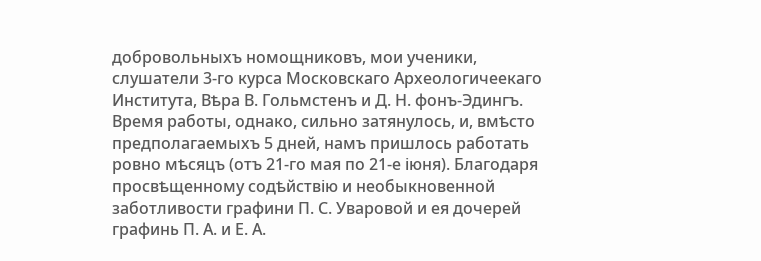добровольныхъ номощниковъ, мои ученики, слушатели 3-го курса Московскаго Археологичеекаго Института, Вѣра В. Гольмстенъ и Д. Н. фонъ-Эдингъ. Время работы, однако, сильно затянулось, и, вмѣсто предполагаемыхъ 5 дней, намъ пришлось работать ровно мѣсяцъ (отъ 21-го мая по 21-е іюня). Благодаря просвѣщенному содѣйствію и необыкновенной заботливости графини П. С. Уваровой и ея дочерей графинь П. А. и Е. А.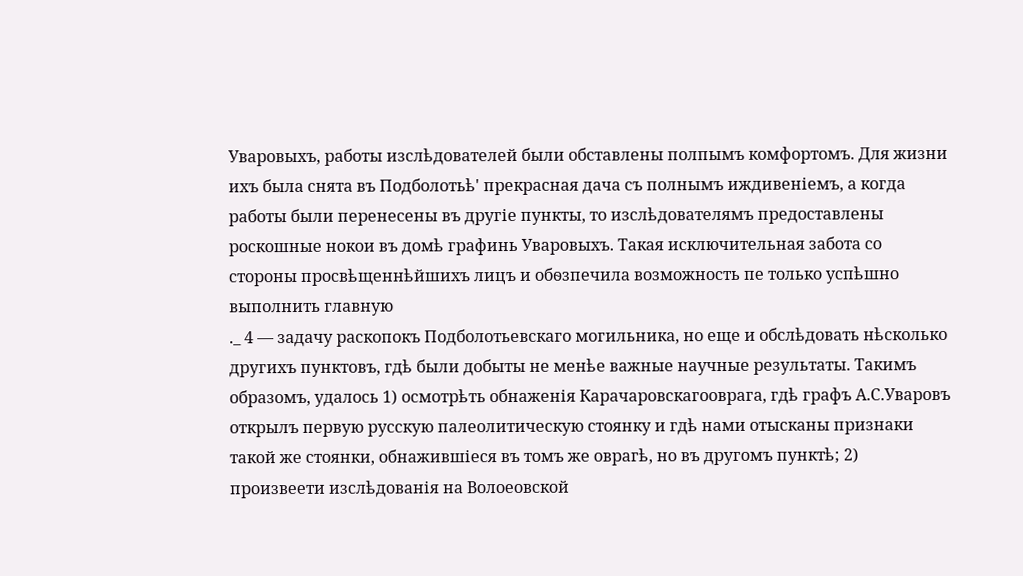Уваровыхъ, работы изслѣдователей были обставлены полпымъ комфортомъ. Для жизни ихъ была снята въ Подболотьѣ' прекрасная дача съ полнымъ иждивеніемъ, а когда работы были перенесены въ другіе пункты, то изслѣдователямъ предоставлены роскошные нокои въ домѣ графинь Уваровыхъ. Такая исключительная забота со стороны просвѣщеннѣйшихъ лицъ и обѳзпечила возможность пе только успѣшно выполнить главную
._ 4 — задачу раскопокъ Подболотьевскаго могильника, но еще и обслѣдовать нѣсколько другихъ пунктовъ, гдѣ были добыты не менѣе важные научные результаты. Такимъ образомъ, удалось 1) осмотрѣть обнаженія Карачаровскагооврага, гдѣ графъ А.С.Уваровъ открылъ первую русскую палеолитическую стоянку и гдѣ нами отысканы признаки такой же стоянки, обнажившіеся въ томъ же оврагѣ, но въ другомъ пунктѣ; 2) произвеети изслѣдованія на Волоеовской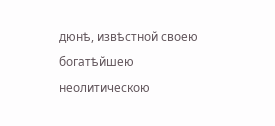дюнѣ, извѣстной своею богатѣйшею неолитическою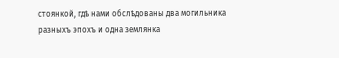стоянкой, гдѣ нами обслѣдованы два могильника разныхъ эпохъ и одна землянка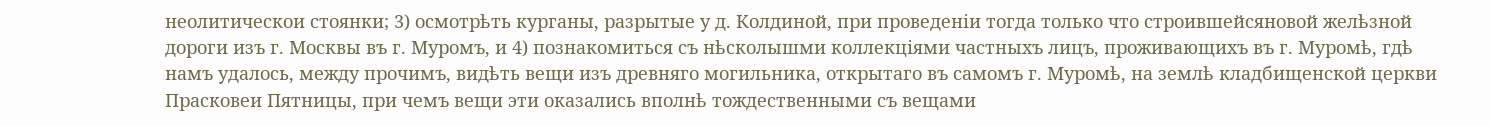неолитическои стоянки; 3) осмотрѣть курганы, разрытые у д. Колдиной, при проведеніи тогда только что строившейсяновой желѣзной дороги изъ г. Москвы въ г. Муромъ, и 4) познакомиться съ нѣсколышми коллекціями частныхъ лицъ, проживающихъ въ г. Муромѣ, гдѣ намъ удалось, между прочимъ, видѣть вещи изъ древняго могильника, открытаго въ самомъ г. Муромѣ, на землѣ кладбищенской церкви Прасковеи Пятницы, при чемъ вещи эти оказались вполнѣ тождественными съ вещами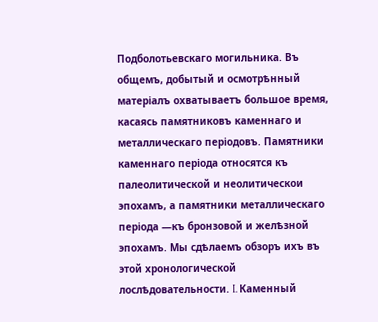Подболотьевскаго могильника. Въ общемъ, добытый и осмотрѣнный матеріалъ охватываетъ большое время, касаясь памятниковъ каменнаго и металлическаго періодовъ. Памятники каменнаго періода относятся къ палеолитической и неолитическои эпохамъ, а памятники металлическаго періода —къ бронзовой и желѣзной эпохамъ. Мы сдѣлаемъ обзоръ ихъ въ этой хронологической лослѣдовательности. I. Каменный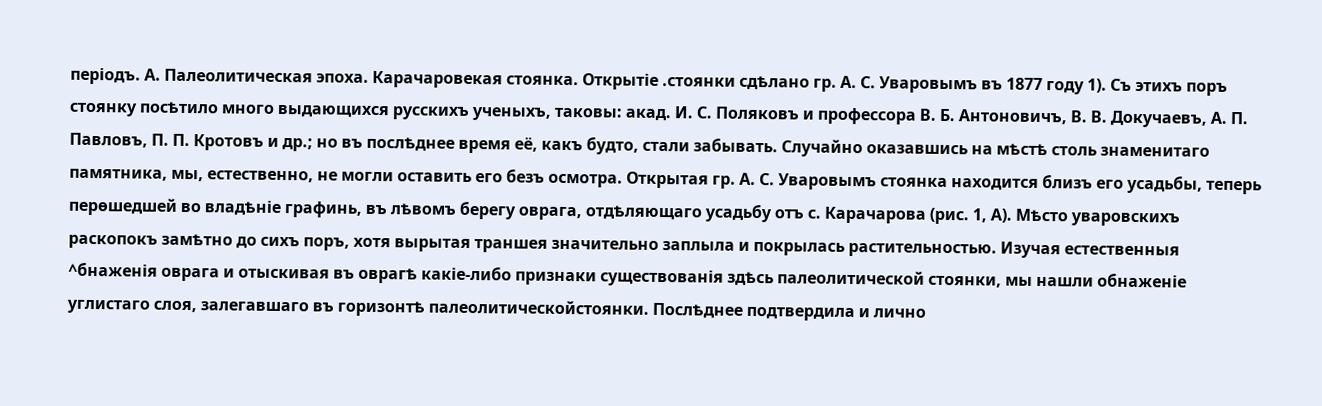періодъ. А. Палеолитическая эпоха. Карачаровекая стоянка. Открытіе .стоянки сдѣлано гр. А. С. Уваровымъ въ 1877 году 1). Съ этихъ поръ стоянку посѣтило много выдающихся русскихъ ученыхъ, таковы: акад. И. С. Поляковъ и профессора В. Б. Антоновичъ, В. В. Докучаевъ, А. П. Павловъ, П. П. Кротовъ и др.; но въ послѣднее время её, какъ будто, стали забывать. Случайно оказавшись на мѣстѣ столь знаменитаго памятника, мы, естественно, не могли оставить его безъ осмотра. Открытая гр. А. С. Уваровымъ стоянка находится близъ его усадьбы, теперь перѳшедшей во владѣніе графинь, въ лѣвомъ берегу оврага, отдѣляющаго усадьбу отъ с. Карачарова (рис. 1, А). Мѣсто уваровскихъ раскопокъ замѣтно до сихъ поръ, хотя вырытая траншея значительно заплыла и покрылась растительностью. Изучая естественныя ^бнаженія оврага и отыскивая въ оврагѣ какіе-либо признаки существованія здѣсь палеолитической стоянки, мы нашли обнаженіе углистаго слоя, залегавшаго въ горизонтѣ палеолитическойстоянки. Послѣднее подтвердила и лично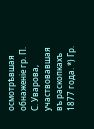осмотрѣвшая обнаженіе гр. П. С. Уварова, участвовавшая въ раскопкахъ 1877 года. *) Гр.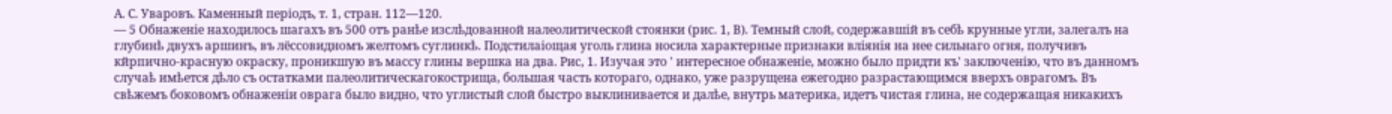А. С. Уваровъ. Каменный періодъ, т. 1, стран. 112—120.
— 5 Обнаженіе находилось шагахъ въ 500 отъ ранѣе изслѣдованной налеолитической стоянки (рис. 1, В). Темный слой, содержавшій въ себѣ крунные угли, залегалъ на глубинѣ двухъ аршинъ, въ лёссовидномъ желтомъ суглинкѣ. Подстилаіощая уголь глина носила характерные признаки вліянія на нее сильнаго огня, получивъ кйрпично-красную окраску, проникшую въ массу глины вершка на два. Рис, 1. Изучая это ' интересное обнаженіе, можно было придти къ' заключенію, что въ данномъ случаѣ имѣется дѣло съ остатками палеолитическагокострища, большая часть котораго, однако, уже разрущена ежегодно разрастающимся вверхъ оврагомъ. Въ свѣжемъ боковомъ обнаженіи оврага было видно, что углистый слой быстро выклинивается и далѣе, внутрь материка, идетъ чистая глина, не содержащая никакихъ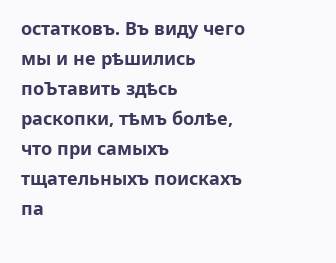остатковъ. Въ виду чего мы и не рѣшились поЪтавить здѣсь раскопки, тѣмъ болѣе, что при самыхъ тщательныхъ поискахъ па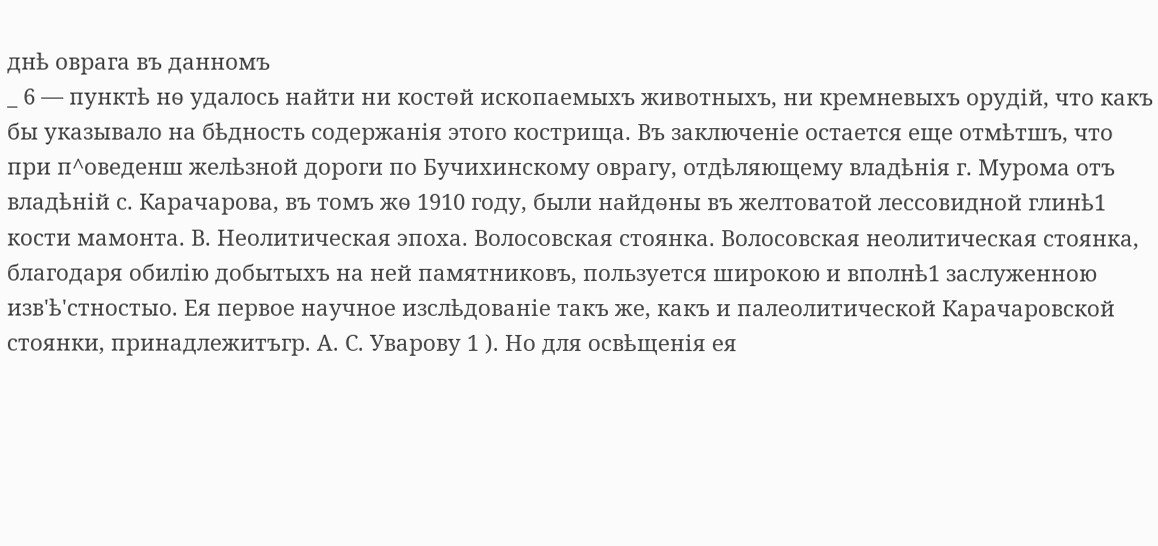днѣ оврага въ данномъ
_ 6 — пунктѣ нѳ удалось найти ни костѳй ископаемыхъ животныхъ, ни кремневыхъ орудій, что какъ бы указывало на бѣдность содержанія этого кострища. Въ заключеніе остается еще отмѣтшъ, что при п^оведенш желѣзной дороги по Бучихинскому оврагу, отдѣляющему владѣнія г. Мурома отъ владѣній с. Карачарова, въ томъ жѳ 1910 году, были найдѳны въ желтоватой лессовидной глинѣ1 кости мамонта. В. Неолитическая эпоха. Волосовская стоянка. Волосовская неолитическая стоянка, благодаря обилію добытыхъ на ней памятниковъ, пользуется широкою и вполнѣ1 заслуженною изв'ѣ'стностыо. Ея первое научное изслѣдованіе такъ же, какъ и палеолитической Карачаровской стоянки, принадлежитъгр. А. С. Уварову 1 ). Но для освѣщенія ея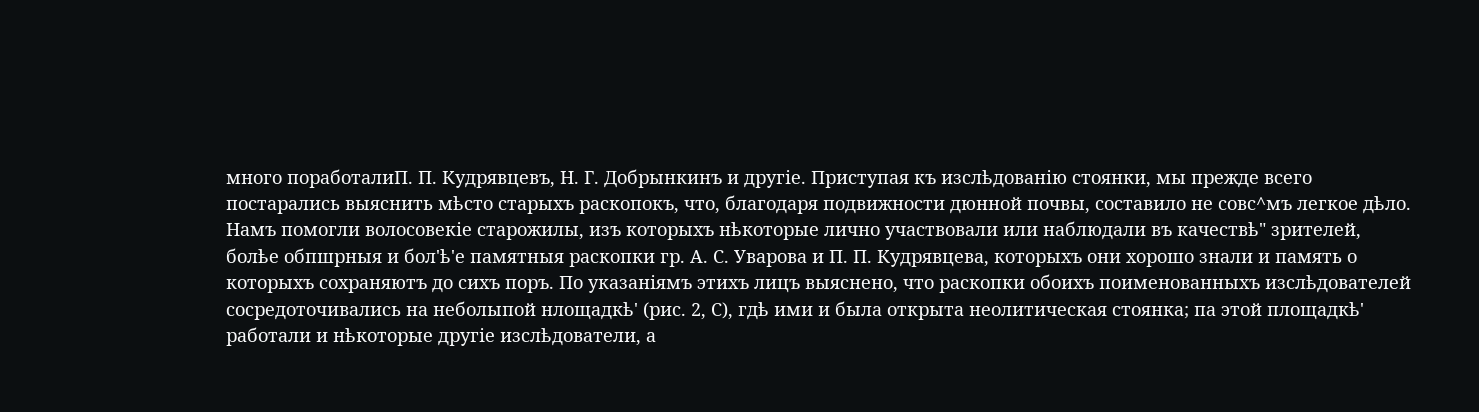много поработалиП. П. Кудрявцевъ, Н. Г. Добрынкинъ и другіе. Приступая къ изслѣдованію стоянки, мы прежде всего постарались выяснить мѣсто старыхъ раскопокъ, что, благодаря подвижности дюнной почвы, составило не совс^мъ легкое дѣло. Намъ помогли волосовекіе старожилы, изъ которыхъ нѣкоторые лично участвовали или наблюдали въ качествѣ" зрителей, болѣе обпшрныя и бол'ѣ'е памятныя раскопки гр. А. С. Уварова и П. П. Кудрявцева, которыхъ они хорошо знали и память о которыхъ сохраняютъ до сихъ поръ. По указаніямъ этихъ лицъ выяснено, что раскопки обоихъ поименованныхъ изслѣдователей сосредоточивались на неболыпой нлощадкѣ' (рис. 2, С), гдѣ ими и была открыта неолитическая стоянка; па этой площадкѣ' работали и нѣкоторые другіе изслѣдователи, а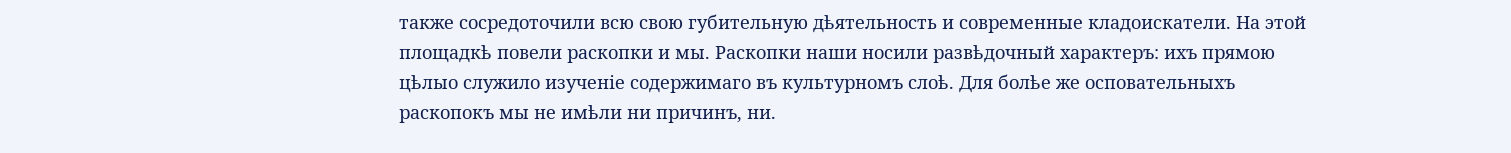также сосредоточили всю свою губительную дѣятельность и современные кладоискатели. На этой площадкѣ повели раскопки и мы. Раскопки наши носили развѣдочный характеръ: ихъ прямою цѣлыо служило изученіе содержимаго въ культурномъ слоѣ. Для болѣе же осповательныхъ раскопокъ мы не имѣли ни причинъ, ни.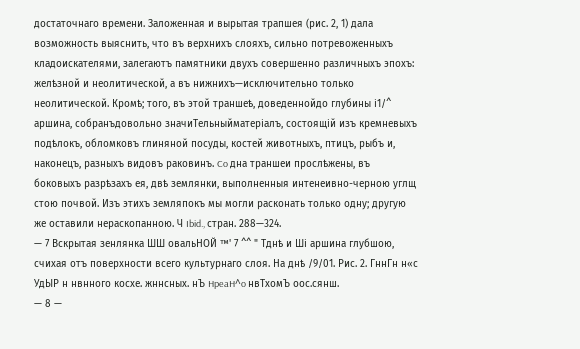достаточнаго времени. Заложенная и вырытая трапшея (рис. 2, 1) дала возможность выяснить, что въ верхнихъ слояхъ, сильно потревоженныхъ кладоискателями, залегаютъ памятники двухъ совершенно различныхъ эпохъ: желѣзной и неолитической, а въ нижнихъ—исключительно только неолитической. Кромѣ; того, въ этой траншеѣ, доведеннойдо глубины і1/^ аршина, собранъдовольно значиТельныйматеріалъ, состоящій изъ кремневыхъ подѣлокъ, обломковъ глиняной посуды, костей животныхъ, птицъ, рыбъ и, наконецъ, разныхъ видовъ раковинъ. Co дна траншеи прослѣжены, въ боковыхъ разрѣзахъ ея, двѣ землянки, выполненныя интенеивно-черною углщ стою почвой. Изъ этихъ земляпокъ мы могли расконать только одну; другую же оставили нераскопанною. Ч Ibid., стран. 288—324.
— 7 Вскрытая зенлянка ШШ овальНОЙ ™' 7 ^^ " Тднѣ и Ші аршина глубшою, счихая отъ поверхности всего культурнаго слоя. На днѣ /9/01. Рис. 2. ГннГн н«с УдЫР н нвнного косхе. жннсных. нЪ HpeaH^o нвТхомЪ оос.сянш.
— 8 —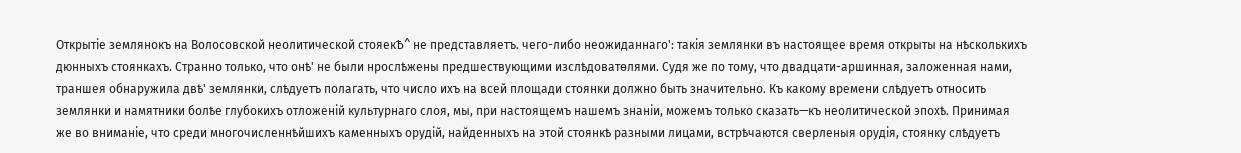Открытіе землянокъ на Волосовской неолитической стояекѢ^ не представляетъ. чего-либо неожиданнаго': такія землянки въ настоящее время открыты на нѣсколькихъ дюнныхъ стоянкахъ. Странно только, что онѣ' не были нрослѣжены предшествующими изслѣдоватѳлями. Судя же по тому, что двадцати-аршинная, заложенная нами, траншея обнаружила двѣ' землянки, слѣдуетъ полагать, что число ихъ на всей площади стоянки должно быть значительно. Къ какому времени слѣдуетъ относить землянки и намятники болѣе глубокихъ отложеній культурнаго слоя, мы, при настоящемъ нашемъ знаніи, можемъ только сказать—къ неолитической эпохѣ. Принимая же во вниманіе, что среди многочисленнѣйшихъ каменныхъ орудій, найденныхъ на этой стоянкѣ разными лицами, встрѣчаются сверленыя орудія, стоянку слѣдуетъ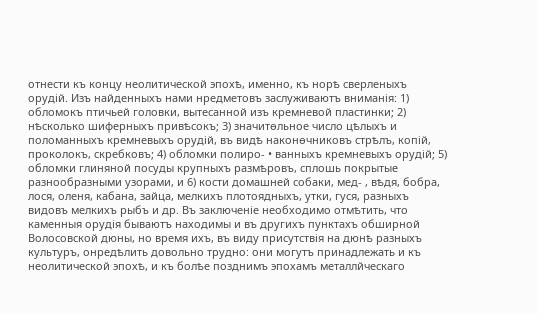отнести къ концу неолитической эпохѣ, именно, къ норѣ сверленыхъ орудій. Изъ найденныхъ нами нредметовъ заслуживаютъ вниманія: 1) обломокъ птичьей головки, вытесанной изъ кремневой пластинки; 2) нѣсколько шиферныхъ привѣсокъ; 3) значитѳльное число цѣлыхъ и поломанныхъ кремневыхъ орудій, въ видѣ наконѳчниковъ стрѣлъ, копій, проколокъ, скребковъ; 4) обломки полиро- • ванныхъ кремневыхъ орудій; 5) обломки глиняной посуды крупныхъ размѣровъ, сплошь покрытые разнообразными узорами, и 6) кости домашней собаки, мед- , вѣдя, бобра, лося, оленя, кабана, зайца, мелкихъ плотоядныхъ, утки, гуся, разныхъ видовъ мелкихъ рыбъ и др. Въ заключеніе необходимо отмѣтить, что каменныя орудія бываютъ находимы и въ другихъ пунктахъ обширной Волосовской дюны, но время ихъ, въ виду присутствія на дюнѣ разныхъ культуръ, онредѣлить довольно трудно: они могутъ принадлежать и къ неолитической эпохѣ, и къ болѣе позднимъ эпохамъ металлйческаго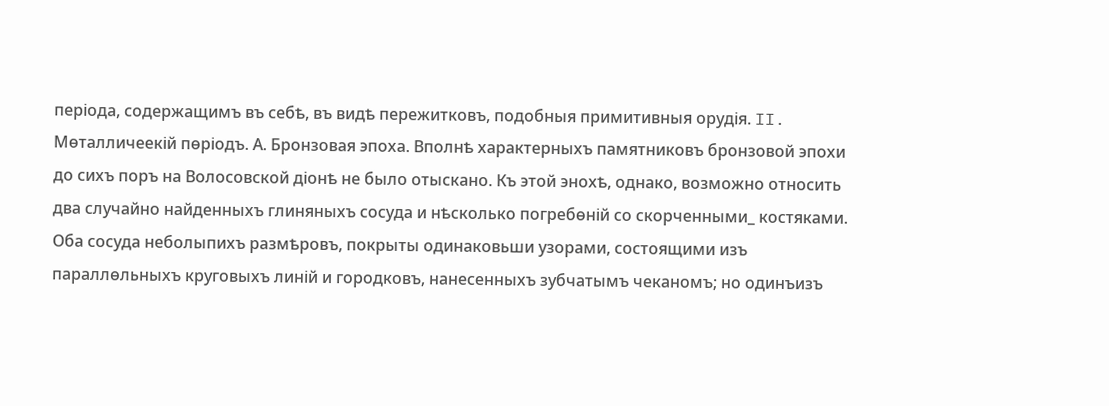періода, содержащимъ въ себѣ, въ видѣ пережитковъ, подобныя примитивныя орудія. II. Мѳталличеекій пѳріодъ. А. Бронзовая эпоха. Вполнѣ характерныхъ памятниковъ бронзовой эпохи до сихъ поръ на Волосовской діонѣ не было отыскано. Къ этой энохѣ, однако, возможно относить два случайно найденныхъ глиняныхъ сосуда и нѣсколько погребѳній со скорченными_ костяками. Оба сосуда неболыпихъ размѣровъ, покрыты одинаковьши узорами, состоящими изъ параллѳльныхъ круговыхъ линій и городковъ, нанесенныхъ зубчатымъ чеканомъ; но одинъизъ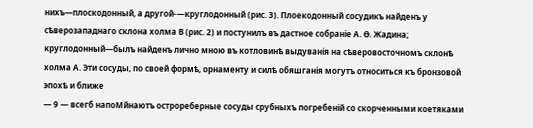нихъ—плоскодонный, а другой-—круглодонный (рис. 3). Плоекодонный сосудикъ найденъ у сѣверозападнаго склона холма В (рис. 2) и постунилъ въ дастное собраніе А. Ѳ. Жадина; круглодонный—былъ найденъ лично мною въ котловинѣ выдуванія на сѣверовосточномъ склонѣ холма А. Эти сосуды, по своей формѣ, орнаменту и силѣ обяшганія могутъ относиться къ бронзовой эпохѣ и ближе
— 9 — всегб напоМйнаютъ острореберные сосуды срубныхъ погребеній со скорченными коетяками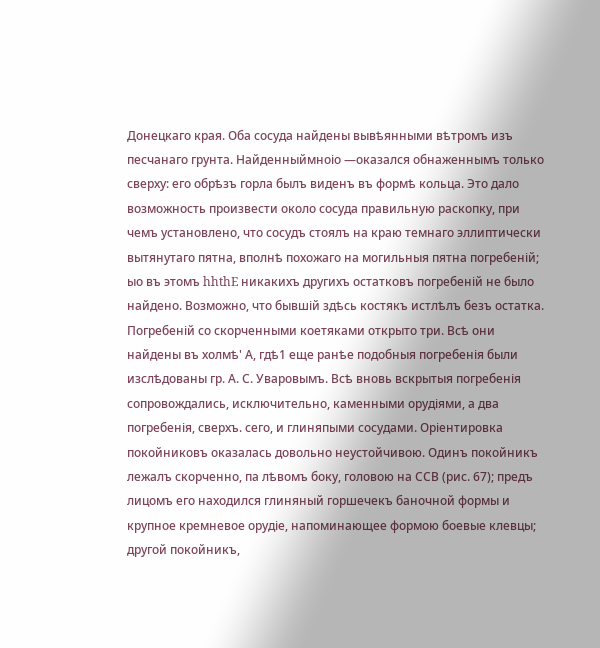Донецкаго края. Оба сосуда найдены вывѣянными вѣтромъ изъ песчанаго грунта. Найденныймноіо —оказался обнаженнымъ только сверху: его обрѣзъ горла былъ виденъ въ формѣ кольца. Это дало возможность произвести около сосуда правильную раскопку, при чемъ установлено, что сосудъ стоялъ на краю темнаго эллиптически вытянутаго пятна, вполнѣ похожаго на могильныя пятна погребеній; ыо въ этомъ hhthE никакихъ другихъ остатковъ погребеній не было найдено. Возможно, что бывшій здѣсь костякъ истлѣлъ безъ остатка. Погребеній со скорченными коетяками открыто три. Всѣ они найдены въ холмѣ' А, гдѣ1 еще ранѣе подобныя погребенія были изслѣдованы гр. А. С. Уваровымъ. Всѣ вновь вскрытыя погребенія сопровождались, исключительно, каменными орудіями, а два погребенія, сверхъ. сего, и глиняпыми сосудами. Оріентировка покойниковъ оказалась довольно неустойчивою. Одинъ покойникъ лежалъ скорченно, па лѣвомъ боку, головою на ССВ (рис. 67); предъ лицомъ его находился глиняный горшечекъ баночной формы и крупное кремневое орудіе, напоминающее формою боевые клевцы; другой покойникъ,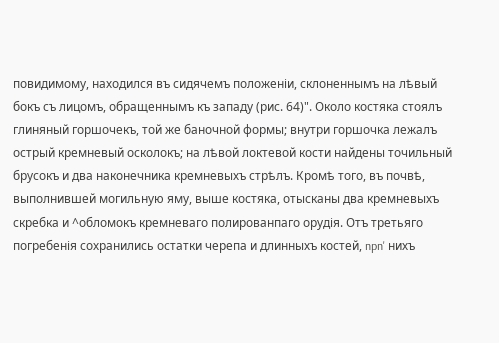повидимому, находился въ сидячемъ положеніи, склоненнымъ на лѣвый бокъ съ лицомъ, обращеннымъ къ западу (рис. 64)". Около костяка стоялъ глиняный горшочекъ, той же баночной формы; внутри горшочка лежалъ острый кремневый осколокъ; на лѣвой локтевой кости найдены точильный брусокъ и два наконечника кремневыхъ стрѣлъ. Кромѣ того, въ почвѣ, выполнившей могильную яму, выше костяка, отысканы два кремневыхъ скребка и ^обломокъ кремневаго полированпаго орудія. Отъ третьяго погребенія сохранились остатки черепа и длинныхъ костей, npn' нихъ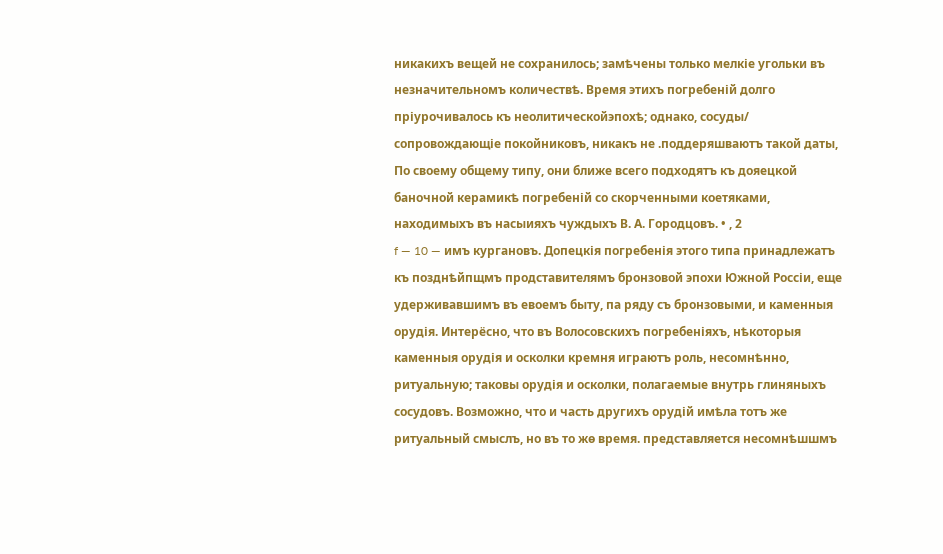никакихъ вещей не сохранилось; замѣчены только мелкіе угольки въ незначительномъ количествѣ. Время этихъ погребеній долго пріурочивалось къ неолитическойэпохѣ; однако, сосуды/ сопровождающіе покойниковъ, никакъ не .поддеряшваютъ такой даты, По своему общему типу, они ближе всего подходятъ къ дояецкой баночной керамикѣ погребеній со скорченными коетяками, находимыхъ въ насыияхъ чуждыхъ В. А. Городцовъ. • , 2
f — 10 — имъ кургановъ. Допецкія погребенія этого типа принадлежатъ къ позднѣйпщмъ продставителямъ бронзовой эпохи Южной Россіи, еще удерживавшимъ въ евоемъ быту, па ряду съ бронзовыми, и каменныя орудія. Интерёсно, что въ Волосовскихъ погребеніяхъ, нѣкоторыя каменныя орудія и осколки кремня играютъ роль, несомнѣнно, ритуальную; таковы орудія и осколки, полагаемые внутрь глиняныхъ сосудовъ. Возможно, что и часть другихъ орудій имѣла тотъ же ритуальный смыслъ, но въ то жѳ время. представляется несомнѣшшмъ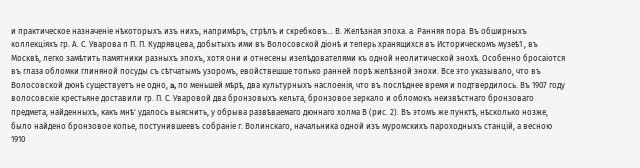и практическое назначеніе нѣкоторыхъ изъ нихъ, напримѣръ, стрѣлъ и скребковъ... В. Желѣзная эпоха. а. Ранняя пора. Въ обширныхъ коллекціяхъ гр. А. С. Уварова п П. П. Кудрявцева, добытыхъ ими въ Волосовской діонѣ и теперь хранящихся въ Историческомъ музеѣ1 , въ Москвѣ, легко замѣтить памятники разныхъ эпохъ, хотя они и отнесены изелѣдователями къ одной неолитической энохѣ. Особенно бросаіотся въ глаза обломки глиняной посуды съ сѣтчатымъ узоромъ, евойствешше топько ранней порѣ желѣзной энохи. Все это указывало, что въ Волосовской дюнѣ существуетъ не одно, a, по меньшей мѣрѣ, два культурныхъ наслоенія, что въ послѣднее время и подтвердилось. Въ 1907 году волосовскіе крестьяне доставили гр. П. С. Уваровой два бронзовыхъ кельта, бронзовое зеркало и обломокъ неизвѣстнаго бронзоваго предмета, найденныхъ, какъ мнѣ' удалось выяснить, у обрыва развѣваемаго дюннаго холма В (рис. 2). Въ этомъ же пунктѣ, нѣсколько нозже, было найдено бронзовое копье, постунившеевъ собраніе г. Волинскаго, начальника одной изъ муромскихъ пароходныхъ станцій, а весною 1910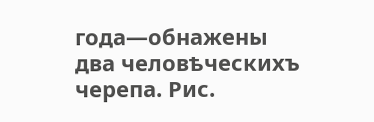года—обнажены два человѣческихъ черепа. Рис.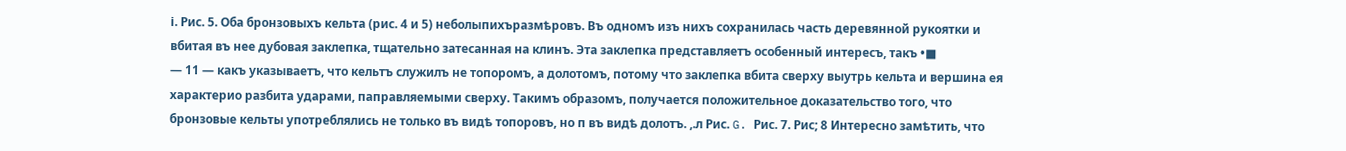і. Рис. 5. Оба бронзовыхъ кельта (рис. 4 и 5) неболыпихъразмѣровъ. Въ одномъ изъ нихъ сохранилась часть деревянной рукоятки и вбитая въ нее дубовая заклепка, тщательно затесанная на клинъ. Эта заклепка представляетъ особенный интересъ, такъ •■
— 11 — какъ указываетъ, что кельтъ служилъ не топоромъ, а долотомъ, потому что заклепка вбита сверху выутрь кельта и вершина ея характерио разбита ударами, паправляемыми сверху. Такимъ образомъ, получается положительное доказательство того, что бронзовые кельты употреблялись не только въ видѣ топоровъ, но п въ видѣ долотъ. ,.л Рис. G. Рис. 7. Рис; 8 Интересно замѣтить, что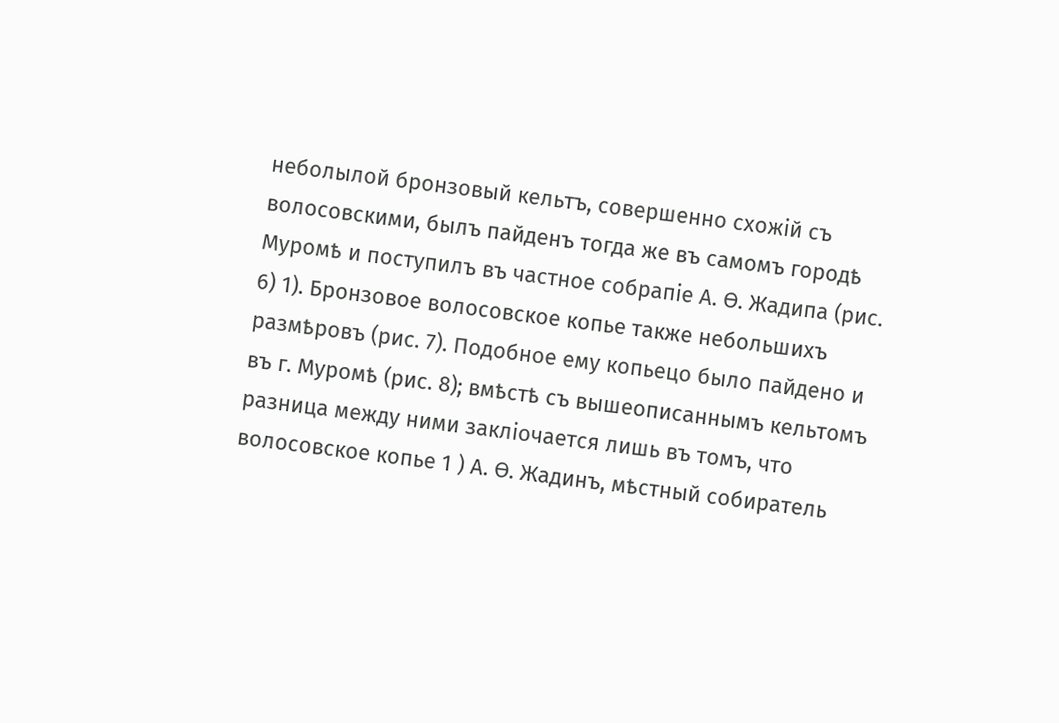неболылой бронзовый кельтъ, совершенно схожій съ волосовскими, былъ пайденъ тогда же въ самомъ городѣ Муромѣ и поступилъ въ частное собрапіе А. Ѳ. Жадипа (рис. 6) 1). Бронзовое волосовское копье также небольшихъ размѣровъ (рис. 7). Подобное ему копьецо было пайдено и въ г. Муромѣ (рис. 8); вмѣстѣ съ вышеописаннымъ кельтомъ разница между ними закліочается лишь въ томъ, что волосовское копье 1 ) А. Ѳ. Жадинъ, мѣстный собиратель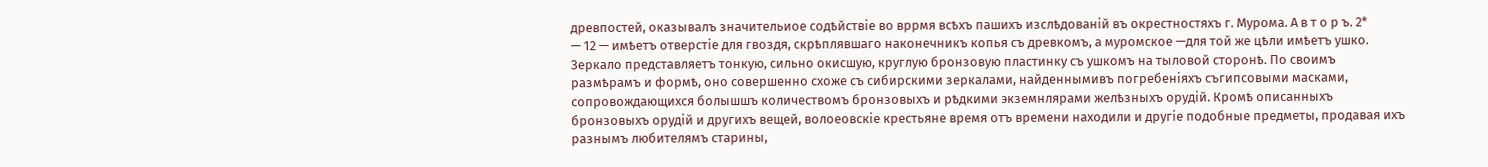древпостей, оказывалъ значительиое содѣйствіе во вррмя всѣхъ пашихъ изслѣдованій въ окрестностяхъ г. Мурома. А в т о р ъ. 2*
— 12 — имѣетъ отверстіе для гвоздя, скрѣплявшаго наконечникъ копья съ древкомъ, а муромское —для той же цѣли имѣетъ ушко. Зеркало представляетъ тонкую, сильно окисшую, круглую бронзовую пластинку съ ушкомъ на тыловой сторонѣ. По своимъ размѣрамъ и формѣ, оно совершенно схоже съ сибирскими зеркалами, найденнымивъ погребеніяхъ съгипсовыми масками, сопровождающихся болышшъ количествомъ бронзовыхъ и рѣдкими экземнлярами желѣзныхъ орудій. Кромѣ описанныхъ бронзовыхъ орудій и другихъ вещей, волоеовскіе крестьяне время отъ времени находили и другіе подобные предметы, продавая ихъ разнымъ любителямъ старины,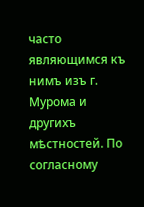часто являющимся къ нимъ изъ г. Мурома и другихъ мѣстностей. По согласному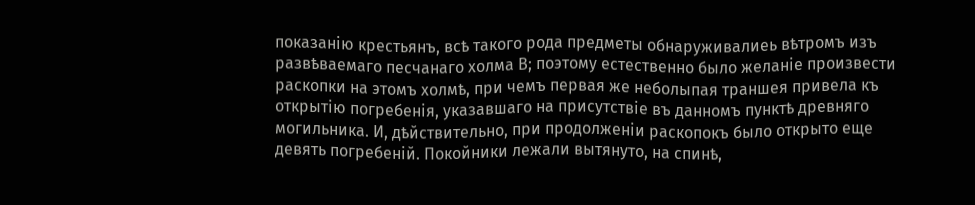показанію крестьянъ, всѣ такого рода предметы обнаруживалиеь вѣтромъ изъ развѣваемаго песчанаго холма В; поэтому естественно было желаніе произвести раскопки на этомъ холмѣ, при чемъ первая же неболыпая траншея привела къ открытію погребенія, указавшаго на присутствіе въ данномъ пунктѣ древняго могильника. И, дѣйствительно, при продолженіи раскопокъ было открыто еще девять погребеній. Покойники лежали вытянуто, на спинѣ,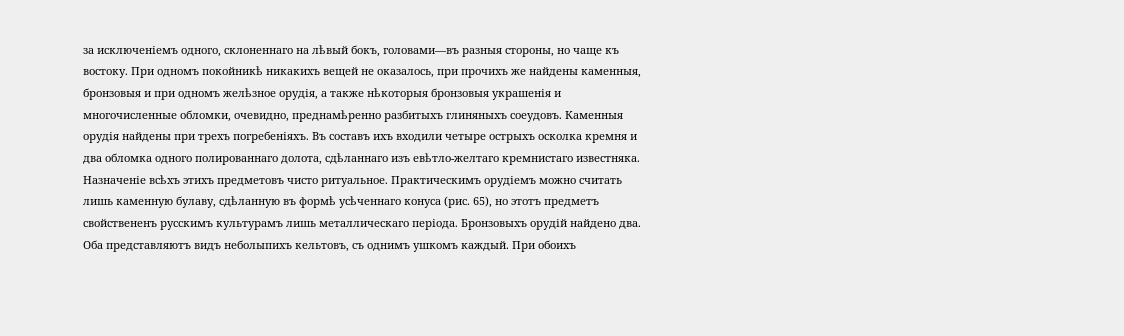за исключеніемъ одного, склоненнаго на лѣвый бокъ, головами—въ разныя стороны, но чаще къ востоку. При одномъ покойникѣ никакихъ вещей не оказалось, при прочихъ же найдены каменныя, бронзовыя и при одномъ желѣзное орудія, а также нѣкоторыя бронзовыя украшенія и многочисленные обломки, очевидно, преднамѣренно разбитыхъ глиняныхъ соеудовъ. Каменныя орудія найдены при трехъ погребеніяхъ. Въ составъ ихъ входили четыре острыхъ осколка кремня и два обломка одного полированнаго долота, сдѣланнаго изъ евѣтло-желтаго кремнистаго известняка. Назначеніе всѣхъ этихъ предметовъ чисто ритуальное. Практическимъ орудіемъ можно считать лишь каменную булаву, сдѣланную въ формѣ усѣченнаго конуса (рис. 65), но этотъ предметъ свойствененъ русскимъ культурамъ лишь металлическаго періода. Бронзовыхъ орудій найдено два. Оба представляютъ видъ неболыпихъ кельтовъ, съ однимъ ушкомъ каждый. При обоихъ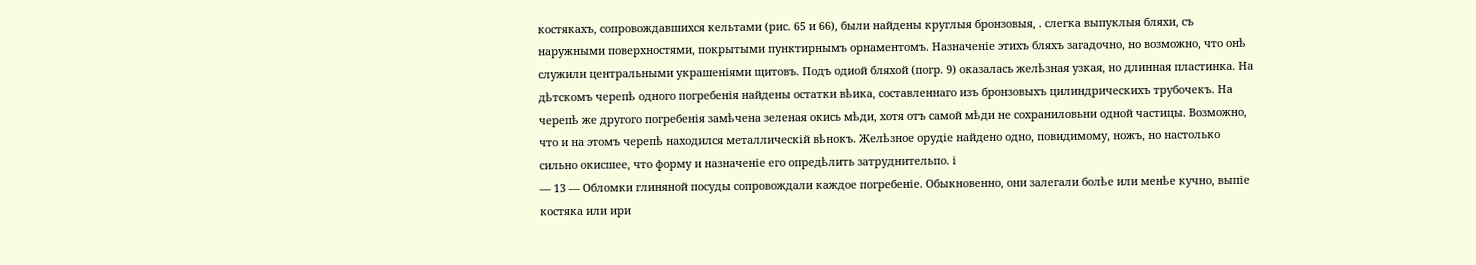костякахъ, сопровождавшихся кельтами (рис. 65 и 66), были найдены круглыя бронзовыя, . слегка выпуклыя бляхи, съ наружными поверхностями, покрытыми пунктирнымъ орнаментомъ. Назначеніе этихъ бляхъ загадочно, но возможно, что онѣ служили центральными украшеніями щитовъ. Подъ одиой бляхой (погр. 9) оказалась желѣзная узкая, но длинная пластинка. На дѣтскомъ черепѣ одного погребенія найдены остатки вѣика, составленнаго изъ бронзовыхъ цилиндрическихъ трубочекъ. На черепѣ же другого погребенія замѣчена зеленая окись мѣди, хотя отъ самой мѣди не сохраниловьни одной частицы. Возможно, что и на этомъ черепѣ находился металлическій вѣнокъ. Желѣзное орудіе найдено одно, повидимому, ножъ, но настолько сильно окисшее, что форму и назначеніе его опредѣлить затруднительпо. і
— 13 — Обломки глиняной посуды сопровождали каждое погребеніе. Обыкновенно, они залегали болѣе или менѣе кучно, выпіе костяка или ири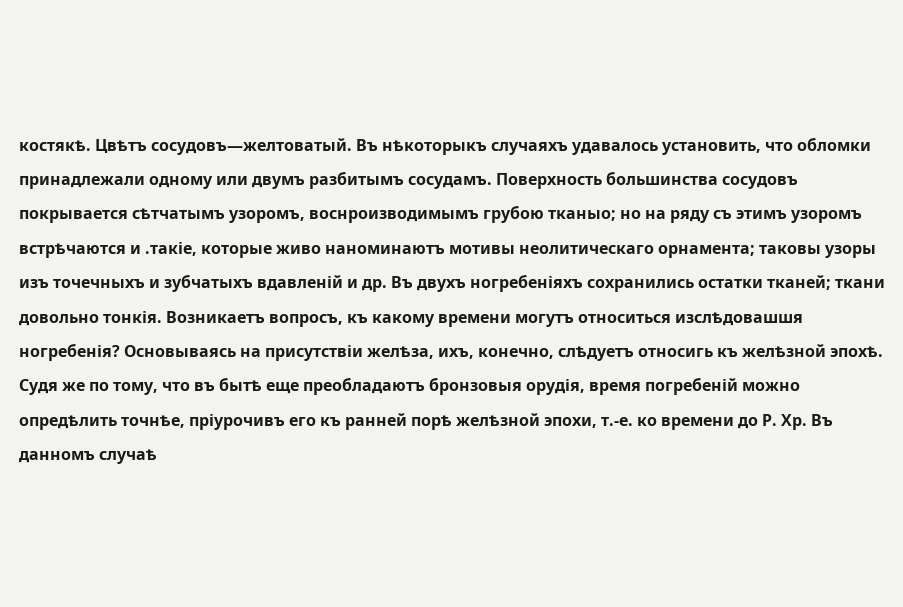костякѣ. Цвѣтъ сосудовъ—желтоватый. Въ нѣкоторыкъ случаяхъ удавалось установить, что обломки принадлежали одному или двумъ разбитымъ сосудамъ. Поверхность большинства сосудовъ покрывается сѣтчатымъ узоромъ, воснроизводимымъ грубою тканыо; но на ряду съ этимъ узоромъ встрѣчаются и .такіе, которые живо наноминаютъ мотивы неолитическаго орнамента; таковы узоры изъ точечныхъ и зубчатыхъ вдавленій и др. Въ двухъ ногребеніяхъ сохранились остатки тканей; ткани довольно тонкія. Возникаетъ вопросъ, къ какому времени могутъ относиться изслѣдовашшя ногребенія? Основываясь на присутствіи желѣза, ихъ, конечно, слѣдуетъ относигь къ желѣзной эпохѣ. Судя же по тому, что въ бытѣ еще преобладаютъ бронзовыя орудія, время погребеній можно опредѣлить точнѣе, пріурочивъ его къ ранней порѣ желѣзной эпохи, т.-е. ко времени до Р. Хр. Въ данномъ случаѣ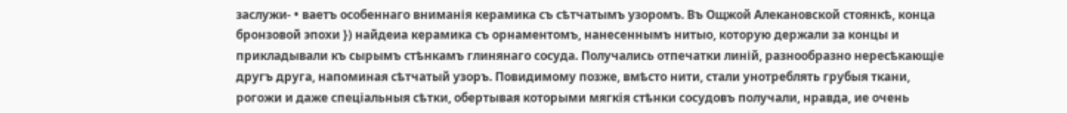заслужи- • ваетъ особеннаго вниманія керамика съ сѣтчатымъ узоромъ. Въ Ощжой Алекановской стоянкѣ, конца бронзовой эпохи }) найдеиа керамика съ орнаментомъ, нанесеннымъ нитыо, которую держали за концы и прикладывали къ сырымъ стѣнкамъ глинянаго сосуда. Получались отпечатки линій, разнообразно нересѣкающіе другъ друга, напоминая сѣтчатый узоръ. Повидимому позже, вмѣсто нити, стали унотреблять грубыя ткани, рогожи и даже спеціальныя сѣтки, обертывая которыми мягкія стѣнки сосудовъ получали, нравда, ие очень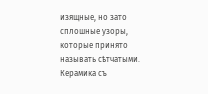изящные, но зато сплошные узоры, которые принято называть сѣтчатыми. Керамика съ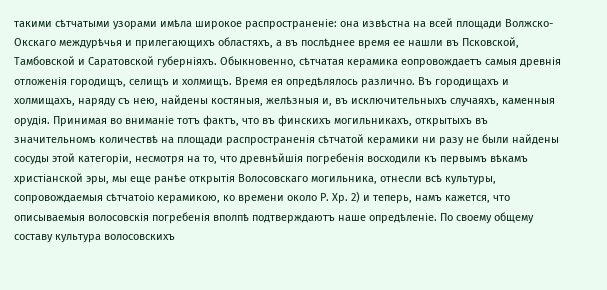такими сѣтчатыми узорами имѣла широкое распространеніе: она извѣстна на всей площади Волжско-Окскаго междурѣчья и прилегающихъ областяхъ, а въ послѣднее время ее нашли въ Псковской, Тамбовской и Саратовской губерніяхъ. Обыкновенно, сѣтчатая керамика еопровождаетъ самыя древнія отложенія городищъ, селищъ и холмищъ. Время ея опредѣлялось различно. Въ городищахъ и холмищахъ, наряду съ нею, найдены костяныя, желѣзныя и, въ исключительныхъ случаяхъ, каменныя орудія. Принимая во вниманіе тотъ фактъ, что въ финскихъ могильникахъ, открытыхъ въ значительномъ количествѣ на площади распространенія сѣтчатой керамики ни разу не были найдены сосуды этой категоріи, несмотря на то, что древнѣйшія погребенія восходили къ первымъ вѣкамъ христіанской эры, мы еще ранѣе открытія Волосовскаго могильника, отнесли всѣ культуры, сопровождаемыя сѣтчатоіо керамикою, ко времени около Р. Хр. 2) и теперь, намъ кажется, что описываемыя волосовскія погребенія вполпѣ подтверждаютъ наше опредѣленіе. По своему общему составу культура волосовскихъ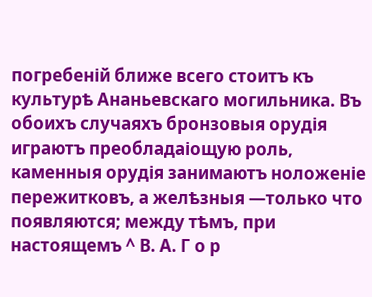погребеній ближе всего стоитъ къ культурѣ Ананьевскаго могильника. Въ обоихъ случаяхъ бронзовыя орудія играютъ преобладаіощую роль, каменныя орудія занимаютъ ноложеніе пережитковъ, а желѣзныя —только что появляются; между тѣмъ, при настоящемъ ^ В. А. Г о р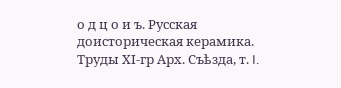о д ц о и ъ. Русская доисторическая керамика. Труды ХІ-гр Арх. Съѣзда, т. I.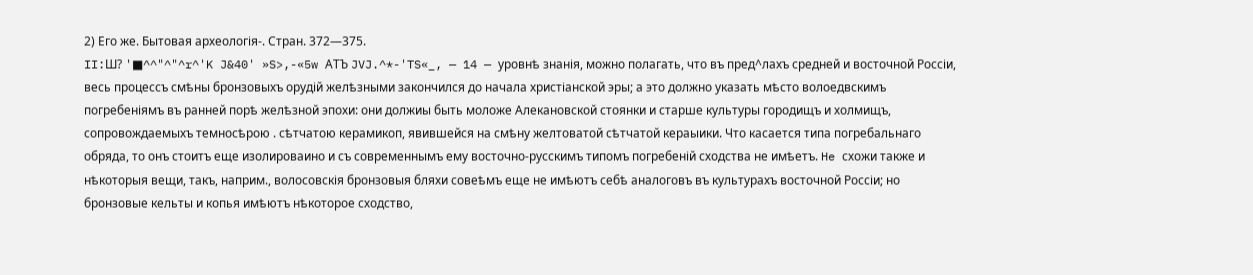2) Его же. Бытовая археологія-. Стран. 372—375.
II:Ш? '■^^"^"^r^'K J&40' »S>,-«5w АТЪ JVJ.^*-'TS«_, — 14 — уровнѣ знанія, можно полагать, что въ пред^лахъ средней и восточной Россіи, весь процессъ смѣны бронзовыхъ орудій желѣзными закончился до начала христіанской эры; а это должно указать мѣсто волоедвскимъ погребеніямъ въ ранней порѣ желѣзной эпохи: они должиы быть моложе Алекановской стоянки и старше культуры городищъ и холмищъ, сопровождаемыхъ темносѣрою . сѣтчатою керамикоп, явившейся на смѣну желтоватой сѣтчатой кераыики. Что касается типа погребальнаго обряда, то онъ стоитъ еще изолироваино и съ современнымъ ему восточно-русскимъ типомъ погребеній сходства не имѣетъ. He схожи также и нѣкоторыя вещи, такъ, наприм., волосовскія бронзовыя бляхи совеѣмъ еще не имѣютъ себѣ аналоговъ въ культурахъ восточной Россіи; но бронзовые кельты и копья имѣютъ нѣкоторое сходство,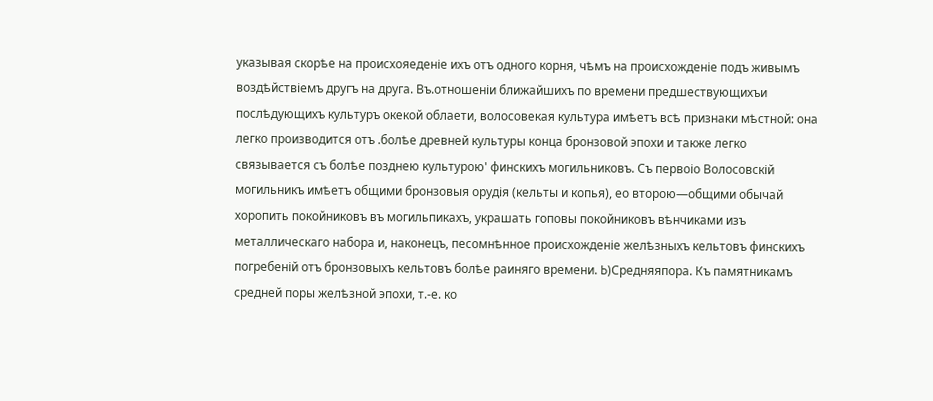указывая скорѣе на происхояеденіе ихъ отъ одного корня, чѣмъ на происхожденіе подъ живымъ воздѣйствіемъ другъ на друга. Въ.отношеніи ближайшихъ по времени предшествующихъи послѣдующихъ культуръ окекой облаети, волосовекая культура имѣетъ всѣ признаки мѣстной: она легко производится отъ .болѣе древней культуры конца бронзовой эпохи и также легко связывается съ болѣе позднею культурою' финскихъ могильниковъ. Съ первоіо Волосовскій могильникъ имѣетъ общими бронзовыя орудія (кельты и копья), ео второю—общими обычай хоропить покойниковъ въ могильпикахъ, украшать гоповы покойниковъ вѣнчиками изъ металлическаго набора и, наконецъ, песомнѣнное происхожденіе желѣзныхъ кельтовъ финскихъ погребеній отъ бронзовыхъ кельтовъ болѣе раиняго времени. Ь)Средняяпора. Къ памятникамъ средней поры желѣзной эпохи, т.-е. ко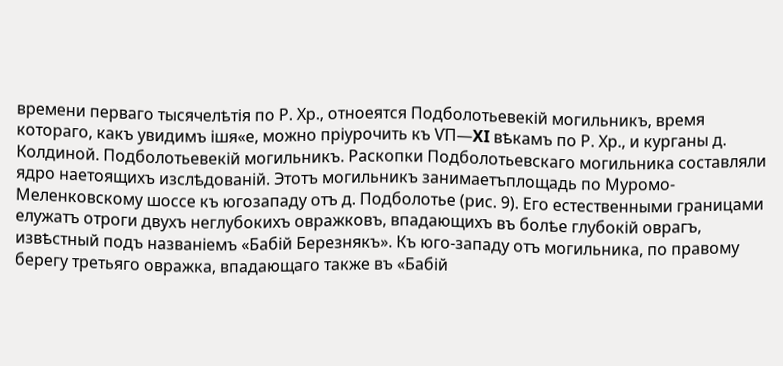времени перваго тысячелѣтія по Р. Хр., отноеятся Подболотьевекій могильникъ, время котораго, какъ увидимъ ішя«е, можно пріурочить къ ѴП—XI вѣкамъ по Р. Хр., и курганы д. Колдиной. Подболотьевекій могильникъ. Раскопки Подболотьевскаго могильника составляли ядро наетоящихъ изслѣдованій. Этотъ могильникъ занимаетъплощадь по Муромо-Меленковскому шоссе къ югозападу отъ д. Подболотье (рис. 9). Его естественными границами елужатъ отроги двухъ неглубокихъ овражковъ, впадающихъ въ болѣе глубокій оврагъ, извѣстный подъ названіемъ «Бабій Березнякъ». Къ юго-западу отъ могильника, по правому берегу третьяго овражка, впадающаго также въ «Бабій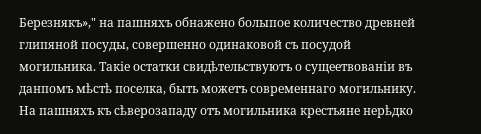Березнякъ»," на пашняхъ обнажено болыпое количество древней глипяной посуды, совершенно одинаковой съ посудой могильника. Такіе остатки свидѣтельствуютъ о сущеетвованіи въ данпомъ мѣстѣ поселка, быть можетъ современнаго могильнику. На пашняхъ къ сѣверозападу отъ могильника крестьяне нерѣдко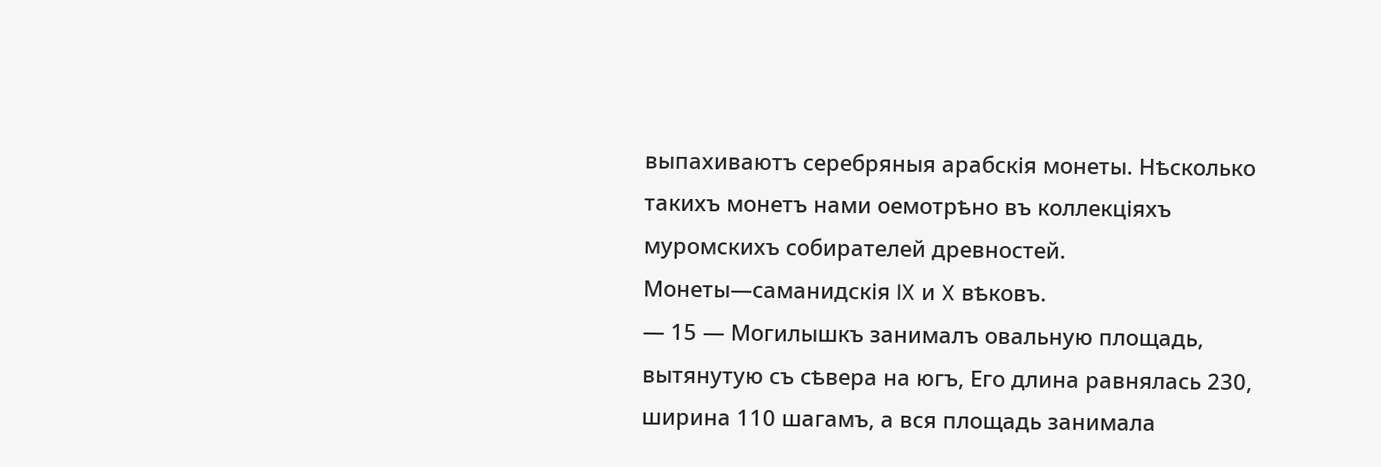выпахиваютъ серебряныя арабскія монеты. Нѣсколько такихъ монетъ нами оемотрѣно въ коллекціяхъ муромскихъ собирателей древностей. Монеты—саманидскія IX и X вѣковъ.
— 15 — Могилышкъ занималъ овальную площадь, вытянутую съ сѣвера на югъ, Его длина равнялась 230, ширина 110 шагамъ, а вся площадь занимала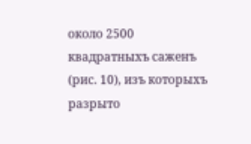около 2500 квадратныхъ саженъ (рис. 10), изъ которыхъ разрыто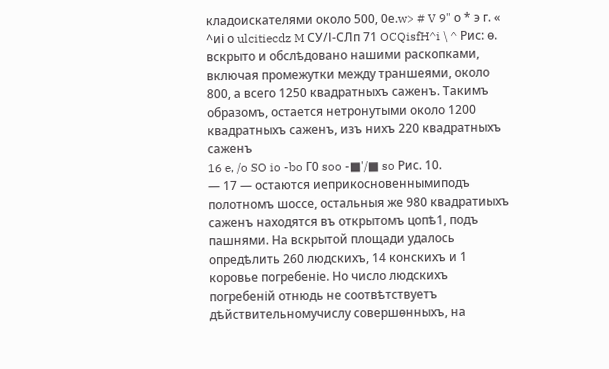кладоискателями около 500, 0е.w> # V 9" о * э г. « ^иі о ulcitiecdz M СУ/І-СЛп 71 OCQisfH^i \ ^ Рис: ѳ. вскрыто и обслѣдовано нашими раскопками, включая промежутки между траншеями, около 800, а всего 1250 квадратныхъ саженъ. Такимъ образомъ, остается нетронутыми около 1200 квадратныхъ саженъ, изъ нихъ 220 квадратныхъ саженъ
16 e, /o SO io -bo Г0 soo -■'/■ so Рис. 10.
— 17 — остаются иеприкосновеннымиподъ полотномъ шоссе, остальныя же 980 квадратиыхъ саженъ находятся въ открытомъ цопѣ1, подъ пашнями. На вскрытой площади удалось опредѣлить 260 людскихъ, 14 конскихъ и 1 коровье погребеніе. Но число людскихъ погребеній отнюдь не соотвѣтствуетъ дѣйствительномучислу совершѳнныхъ, на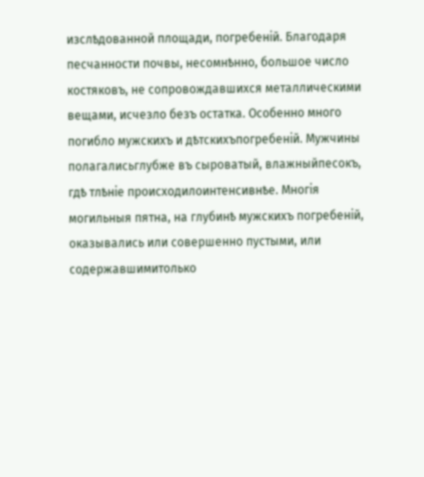изслѣдованной площади, погребеній. Благодаря песчанности почвы, несомнѣнно, большое число костяковъ, не сопровождавшихся металлическими вещами, исчезло безъ остатка. Особенно много погибло мужскихъ и дѣтскихъпогребеній. Мужчины полагалисьглубже въ сыроватый, влажныйпесокъ, гдѣ тлѣніе происходилоинтенсивнѣе. Многія могильныя пятна, на глубинѣ мужскихъ погребеній, оказывались или совершенно пустыми, или содержавшимитолько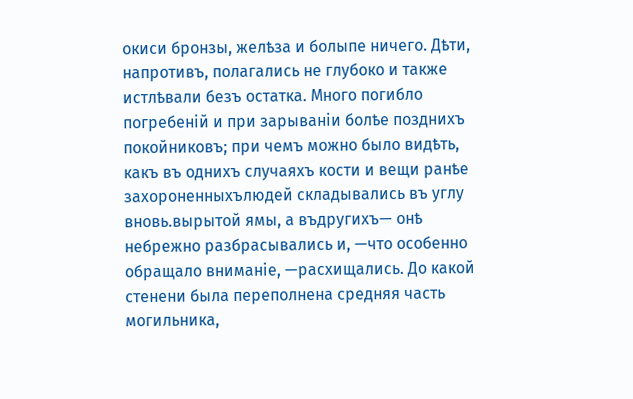окиси бронзы, желѣза и болыпе ничего. Дѣти, напротивъ, полагались не глубоко и также истлѣвали безъ остатка. Много погибло погребеній и при зарываніи болѣе позднихъ покойниковъ; при чемъ можно было видѣть, какъ въ однихъ случаяхъ кости и вещи ранѣе захороненныхълюдей складывались въ углу вновь.вырытой ямы, а въдругихъ— онѣ небрежно разбрасывались и, —что особенно обращало вниманіе, —расхищались. До какой стенени была переполнена средняя часть могильника,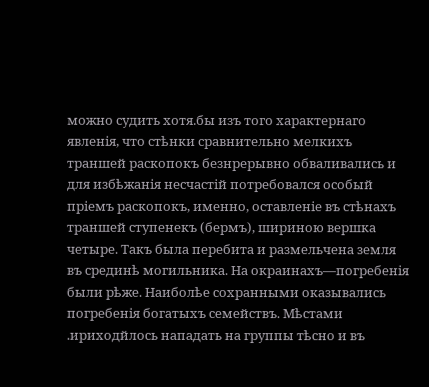можно судить хотя.бы изъ того характернаго явленія, что стѣнки сравнительно мелкихъ траншей раскопокъ безнрерывно обваливались и для избѣжанія несчастій потребовался особый пріемъ раскопокъ, именно, оставленіе въ стѣнахъ траншей ступенекъ (бермъ), шириною вершка четыре. Такъ была перебита и размельчена земля въ срединѣ могильника. На окраинахъ—погребенія были рѣже. Наиболѣе сохранными оказывались погребенія богатыхъ семействъ. Мѣстами .ириходйлось нападать на группы тѣсно и въ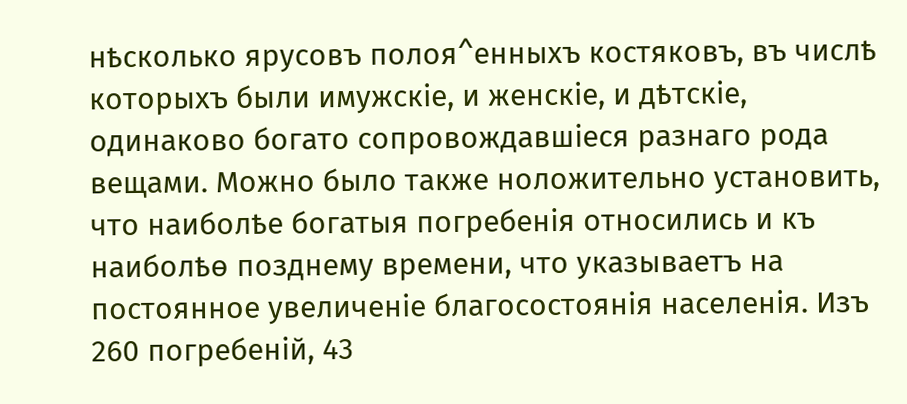нѣсколько ярусовъ полоя^енныхъ костяковъ, въ числѣ которыхъ были имужскіе, и женскіе, и дѣтскіе, одинаково богато сопровождавшіеся разнаго рода вещами. Можно было также ноложительно установить, что наиболѣе богатыя погребенія относились и къ наиболѣѳ позднему времени, что указываетъ на постоянное увеличеніе благосостоянія населенія. Изъ 260 погребеній, 43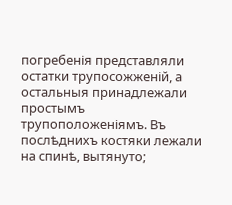погребенія представляли остатки трупосожженій, а остальныя принадлежали простымъ трупоположеніямъ. Въ послѣднихъ костяки лежали на спинѣ, вытянуто;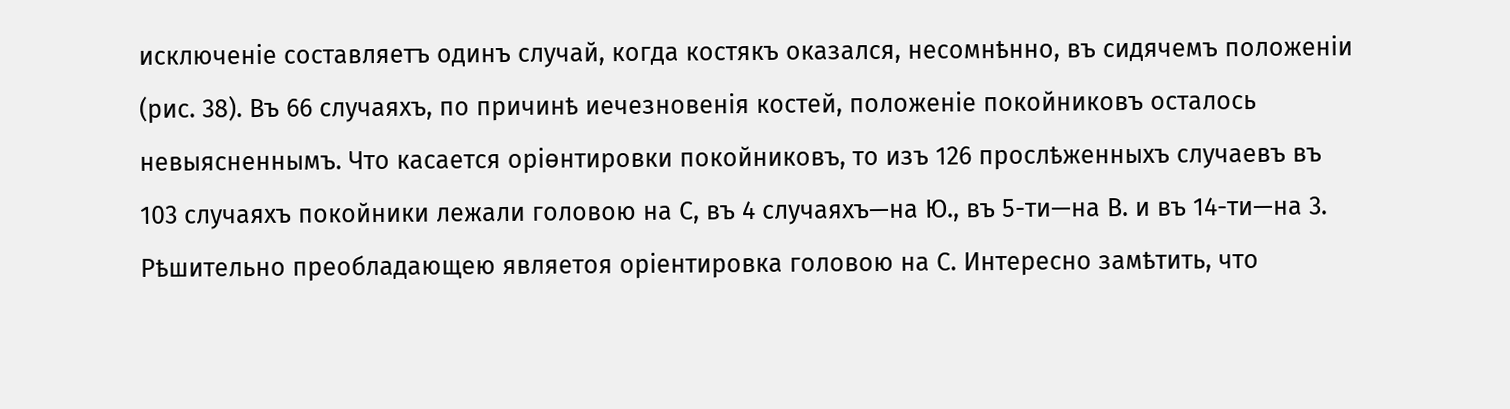исключеніе составляетъ одинъ случай, когда костякъ оказался, несомнѣнно, въ сидячемъ положеніи (рис. 38). Въ 66 случаяхъ, по причинѣ иечезновенія костей, положеніе покойниковъ осталось невыясненнымъ. Что касается оріѳнтировки покойниковъ, то изъ 126 прослѣженныхъ случаевъ въ 103 случаяхъ покойники лежали головою на С, въ 4 случаяхъ—на Ю., въ 5-ти—на В. и въ 14-ти—на 3. Рѣшительно преобладающею являетоя оріентировка головою на С. Интересно замѣтить, что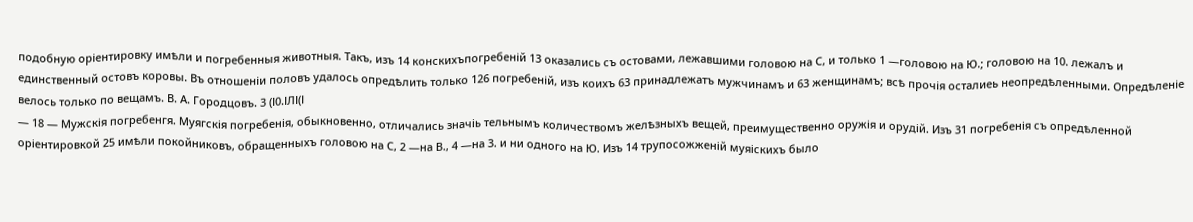подобную оріентировку имѣли и погребенныя животныя. Такъ, изъ 14 конскихъпогребеній 13 оказались съ остовами, лежавшими головою на С, и только 1 —головою на Ю.; головою на 10. лежалъ и единственный остовъ коровы. Въ отношеніи половъ удалось опредѣлить только 126 погребеній, изъ коихъ 63 принадлежатъ мужчинамъ и 63 женщинамъ; всѣ прочія осталиеь неопредѣленными. Опредѣленіе велось только по вещамъ. В. А. Городцовъ. 3 (І0.ІЛІ(І
— 18 — Мужскія погребенгя. Муягскія погребенія, обыкновенно, отличались значіь тельнымъ количествомъ желѣзныхъ вещей, преимущественно оружія и орудій. Изъ 31 погребенія съ опредѣленной оріентировкой 25 имѣли покойниковъ, обращенныхъ головою на С, 2 —на В., 4 —на 3. и ни одного на Ю. Изъ 14 трупосожженій муяіскихъ было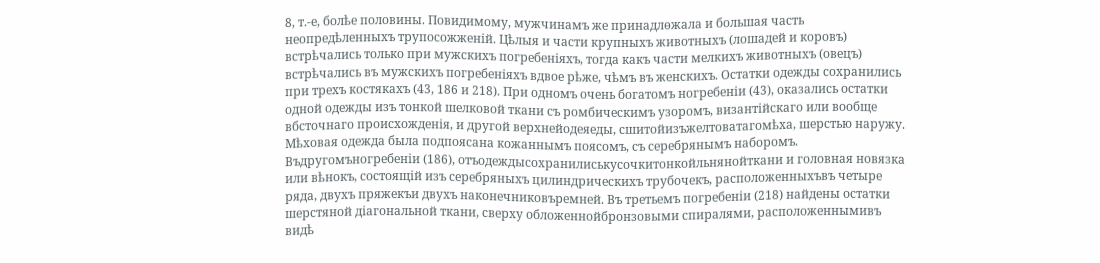8, т.-е, болѣе половины. Повидимому, мужчинамъ же принадлѳжала и большая часть неопредѣленныхъ трупосожженій. Цѣлыя и части крупныхъ животныхъ (лошадей и коровъ) встрѣчались только при мужскихъ погребеніяхъ, тогда какъ части мелкихъ животныхъ (овецъ) встрѣчались въ мужскихъ погребеніяхъ вдвое рѣже, чѣмъ въ женскихъ. Остатки одежды сохранились при трехъ костякахъ (43, 186 и 218). При одномъ очень богатомъ ногребеніи (43), оказались остатки одной одежды изъ тонкой шелковой ткани съ ромбическимъ узоромъ, византійскаго или вообще вбсточнаго происхожденія, и другой верхнейодеяеды, сшитойизъжелтоватагомѣха, шерстью наружу. Мѣховая одежда была подпоясана кожаннымъ поясомъ, съ серебрянымъ наборомъ. Въдругомъногребеніи (186), отъодеждысохранилиськусочкитонкойльнянойткани и головная новязка или вѣнокъ, состоящій изъ серебряныхъ цилиндрическихъ трубочекъ, расположенныхъвъ четыре ряда, двухъ пряжекъи двухъ наконечниковъремней. Въ третьемъ погребеніи (218) найдены остатки шерстяной діагональной ткани, сверху обложеннойбронзовыми спиралями, расположеннымивъ видѣ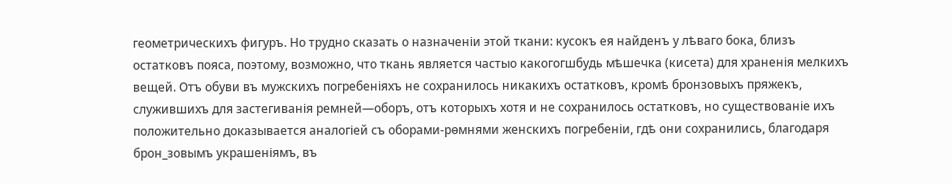геометрическихъ фигуръ. Но трудно сказать о назначеніи этой ткани: кусокъ ея найденъ у лѣваго бока, близъ остатковъ пояса, поэтому, возможно, что ткань является частыо какогогшбудь мѣшечка (кисета) для храненія мелкихъ вещей. Отъ обуви въ мужскихъ погребеніяхъ не сохранилось никакихъ остатковъ, кромѣ бронзовыхъ пряжекъ, служившихъ для застегиванія ремней—оборъ, отъ которыхъ хотя и не сохранилось остатковъ, но существованіе ихъ положительно доказывается аналогіей съ оборами-рѳмнями женскихъ погребеніи, гдѣ они сохранились, благодаря брон_зовымъ украшеніямъ, въ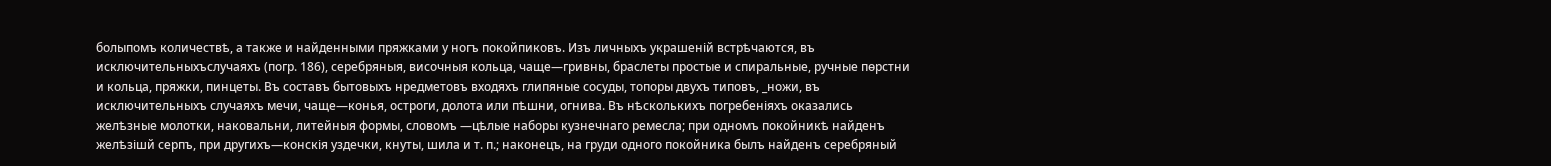болыпомъ количествѣ, а также и найденными пряжками у ногъ покойпиковъ. Изъ личныхъ украшеній встрѣчаются, въ исключительныхъслучаяхъ (погр. 186), серебряныя, височныя кольца, чаще—гривны, браслеты простые и спиральные, ручные пѳрстни и кольца, пряжки, пинцеты. Въ составъ бытовыхъ нредметовъ входяхъ глипяные сосуды, топоры двухъ типовъ, _ножи, въ исключительныхъ случаяхъ мечи, чаще—конья, остроги, долота или пѣшни, огнива. Въ нѣсколькихъ погребеніяхъ оказались желѣзные молотки, наковальни, литейныя формы, словомъ —цѣлые наборы кузнечнаго ремесла; при одномъ покойникѣ найденъ желѣзішй серпъ, при другихъ—конскія уздечки, кнуты, шила и т. п.; наконецъ, на груди одного покойника былъ найденъ серебряный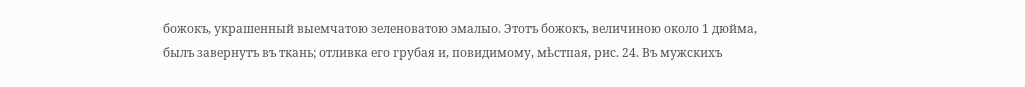божокъ, украшенный выемчатою зеленоватою эмалыо. Этотъ божокъ, величиною около 1 дюйма, былъ завернутъ въ ткань; отливка его грубая и, повидимому, мѣстпая, рис. 24. Въ мужскихъ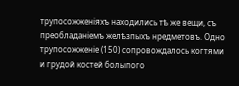трупосожженіяхъ находились тѣ же вещи, съ преобладаніемъ желѣзпыхъ нредметовъ. Одно трупосожженіе (150) сопровождалось когтями и грудой костей болыпого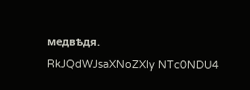медвѣдя.
RkJQdWJsaXNoZXIy NTc0NDU4